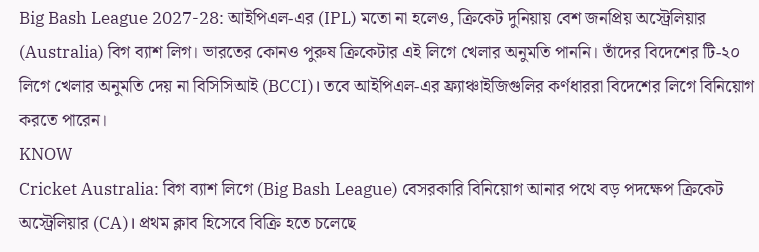Big Bash League 2027-28: আইপিএল-এর (IPL) মতো না হলেও, ক্রিকেট দুনিয়ায় বেশ জনপ্রিয় অস্ট্রেলিয়ার (Australia) বিগ ব্যাশ লিগ। ভারতের কোনও পুরুষ ক্রিকেটার এই লিগে খেলার অনুমতি পাননি। তাঁদের বিদেশের টি-২০ লিগে খেলার অনুমতি দেয় না বিসিসিআই (BCCI)। তবে আইপিএল-এর ফ্র্যাঞ্চাইজিগুলির কর্ণধাররা বিদেশের লিগে বিনিয়োগ করতে পারেন।
KNOW
Cricket Australia: বিগ ব্যাশ লিগে (Big Bash League) বেসরকারি বিনিয়োগ আনার পথে বড় পদক্ষেপ ক্রিকেট অস্ট্রেলিয়ার (CA)। প্রথম ক্লাব হিসেবে বিক্রি হতে চলেছে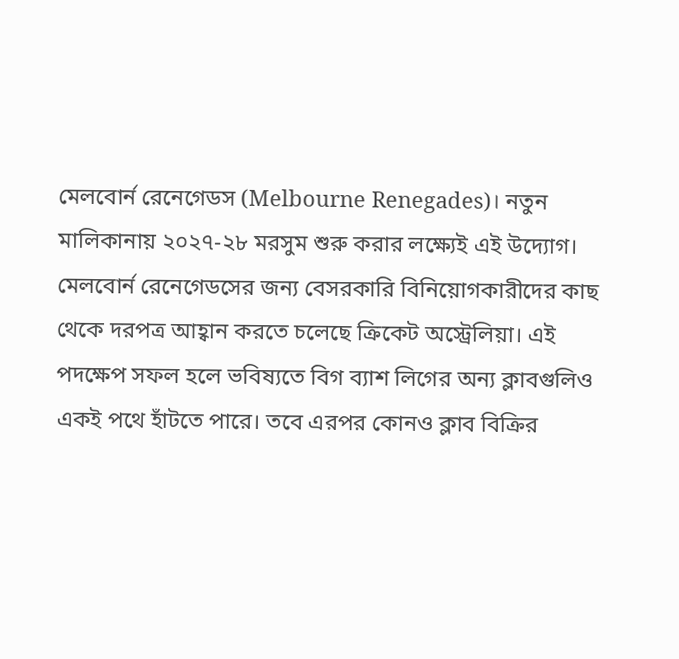মেলবোর্ন রেনেগেডস (Melbourne Renegades)। নতুন মালিকানায় ২০২৭-২৮ মরসুম শুরু করার লক্ষ্যেই এই উদ্যোগ। মেলবোর্ন রেনেগেডসের জন্য বেসরকারি বিনিয়োগকারীদের কাছ থেকে দরপত্র আহ্বান করতে চলেছে ক্রিকেট অস্ট্রেলিয়া। এই পদক্ষেপ সফল হলে ভবিষ্যতে বিগ ব্যাশ লিগের অন্য ক্লাবগুলিও একই পথে হাঁটতে পারে। তবে এরপর কোনও ক্লাব বিক্রির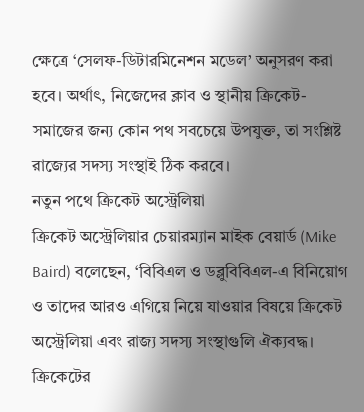ক্ষেত্রে ‘সেলফ-ডিটারমিনেশন মডেল’ অনুসরণ করা হবে। অর্থাৎ, নিজেদের ক্লাব ও স্থানীয় ক্রিকেট-সমাজের জন্য কোন পথ সবচেয়ে উপযুক্ত, তা সংশ্লিষ্ট রাজ্যের সদস্য সংস্থাই ঠিক করবে।
নতুন পথে ক্রিকেট অস্ট্রেলিয়া
ক্রিকেট অস্ট্রেলিয়ার চেয়ারম্যান মাইক বেয়ার্ড (Mike Baird) বলেছেন, ‘বিবিএল ও ডব্লুবিবিএল-এ বিনিয়োগ ও তাদের আরও এগিয়ে নিয়ে যাওয়ার বিষয়ে ক্রিকেট অস্ট্রেলিয়া এবং রাজ্য সদস্য সংস্থাগুলি ঐক্যবদ্ধ। ক্রিকেটের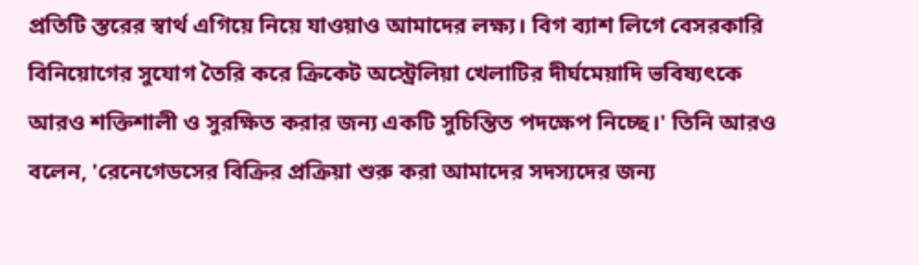প্রতিটি স্তরের স্বার্থ এগিয়ে নিয়ে যাওয়াও আমাদের লক্ষ্য। বিগ ব্যাশ লিগে বেসরকারি বিনিয়োগের সুযোগ তৈরি করে ক্রিকেট অস্ট্রেলিয়া খেলাটির দীর্ঘমেয়াদি ভবিষ্যৎকে আরও শক্তিশালী ও সুরক্ষিত করার জন্য একটি সুচিন্তিত পদক্ষেপ নিচ্ছে।' তিনি আরও বলেন, 'রেনেগেডসের বিক্রির প্রক্রিয়া শুরু করা আমাদের সদস্যদের জন্য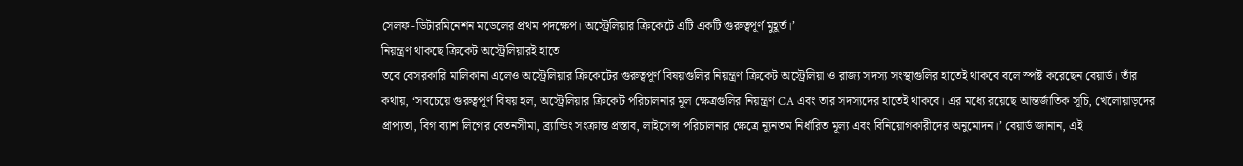সেলফ-ডিটারমিনেশন মডেলের প্রথম পদক্ষেপ। অস্ট্রেলিয়ার ক্রিকেটে এটি একটি গুরুত্বপূর্ণ মুহূর্ত।’
নিয়ন্ত্রণ থাকছে ক্রিকেট অস্ট্রেলিয়ারই হাতে
তবে বেসরকারি মালিকানা এলেও অস্ট্রেলিয়ার ক্রিকেটের গুরুত্বপূর্ণ বিষয়গুলির নিয়ন্ত্রণ ক্রিকেট অস্ট্রেলিয়া ও রাজ্য সদস্য সংস্থাগুলির হাতেই থাকবে বলে স্পষ্ট করেছেন বেয়ার্ড। তাঁর কথায়, ‘সবচেয়ে গুরুত্বপূর্ণ বিষয় হল, অস্ট্রেলিয়ার ক্রিকেট পরিচালনার মূল ক্ষেত্রগুলির নিয়ন্ত্রণ CA এবং তার সদস্যদের হাতেই থাকবে। এর মধ্যে রয়েছে আন্তর্জাতিক সূচি, খেলোয়াড়দের প্রাপ্যতা, বিগ ব্যাশ লিগের বেতনসীমা, ব্র্যান্ডিং সংক্রান্ত প্রস্তাব, লাইসেন্স পরিচালনার ক্ষেত্রে ন্যূনতম নির্ধারিত মূল্য এবং বিনিয়োগকারীদের অনুমোদন।’ বেয়ার্ড জানান, এই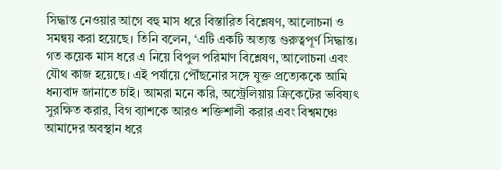সিদ্ধান্ত নেওয়ার আগে বহু মাস ধরে বিস্তারিত বিশ্লেষণ, আলোচনা ও সমন্বয় করা হয়েছে। তিনি বলেন, ‘এটি একটি অত্যন্ত গুরুত্বপূর্ণ সিদ্ধান্ত। গত কয়েক মাস ধরে এ নিয়ে বিপুল পরিমাণ বিশ্লেষণ, আলোচনা এবং যৌথ কাজ হয়েছে। এই পর্যায়ে পৌঁছনোর সঙ্গে যুক্ত প্রত্যেককে আমি ধন্যবাদ জানাতে চাই। আমরা মনে করি, অস্ট্রেলিয়ায় ক্রিকেটের ভবিষ্যৎ সুরক্ষিত করার, বিগ ব্যাশকে আরও শক্তিশালী করার এবং বিশ্বমঞ্চে আমাদের অবস্থান ধরে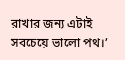রাখার জন্য এটাই সবচেয়ে ভালো পথ।’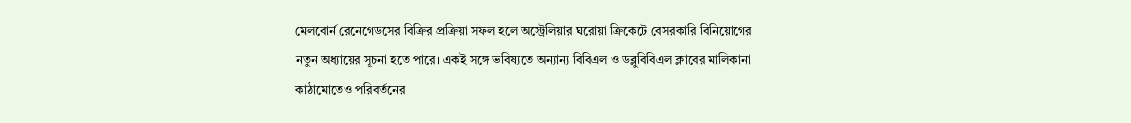মেলবোর্ন রেনেগেডসের বিক্রির প্রক্রিয়া সফল হলে অস্ট্রেলিয়ার ঘরোয়া ক্রিকেটে বেসরকারি বিনিয়োগের নতুন অধ্যায়ের সূচনা হতে পারে। একই সঙ্গে ভবিষ্যতে অন্যান্য বিবিএল ও ডব্লুবিবিএল ক্লাবের মালিকানা কাঠামোতেও পরিবর্তনের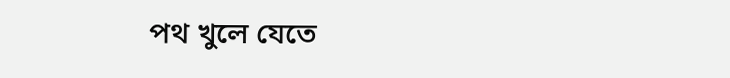পথ খুলে যেতে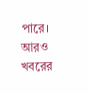পারে।
আরও খবরের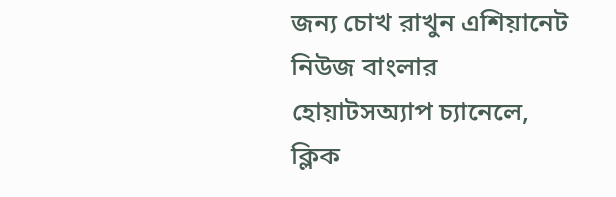জন্য চোখ রাখুন এশিয়ানেট নিউজ বাংলার হোয়াটসঅ্যাপ চ্যানেলে, ক্লিক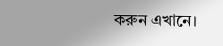করুন এখানে।